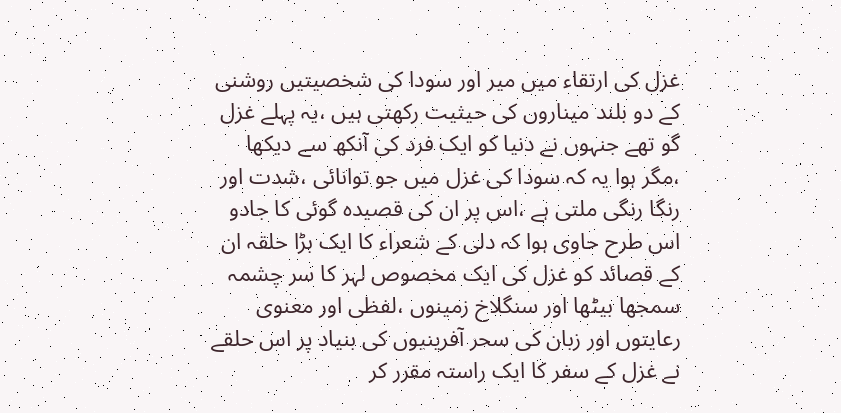غزل کی ارتقاء میں میر اور سودا کی شخصیتیں روشنی کے دو بلند میناروں کی حیثیت رکھتی ہیں ،یہ پہلے غزل گو تھے جنہوں نے دنیا کو ایک فرد کی آنکھ سے دیکھا ،مگر ہوا یہ کہ سودا کی غزل میں جو توانائی ،شدت اور رنگا رنگی ملتی ہے ،اس پر ان کی قصیدہ گوئی کا جادو اس طرح حاوی ہوا کہ دلی کے شعراء کا ایک بڑا حلقہ ان کے قصائد کو غزل کی ایک مخصوص لہر کا سر چشمہ سمجھا بیٹھا اور سنگلاخ زمینوں ،لفظی اور معنوی رعایتوں اور زبان کی سحر آفرینیوں کی بنیاد پر اس حلقے نے غزل کے سفر کا ایک راستہ مقرر کر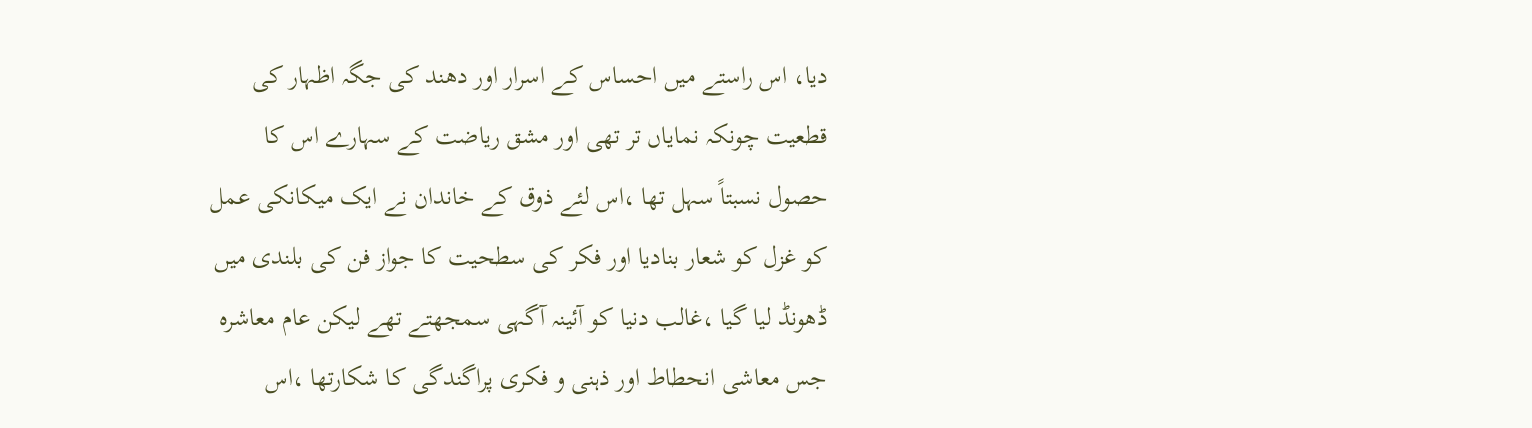دیا، اس راستے میں احساس کے اسرار اور دھند کی جگہ اظہار کی قطعیت چونکہ نمایاں تر تھی اور مشق ریاضت کے سہارے اس کا حصول نسبتاً سہل تھا ،اس لئے ذوق کے خاندان نے ایک میکانکی عمل کو غزل کو شعار بنادیا اور فکر کی سطحیت کا جواز فن کی بلندی میں ڈھونڈ لیا گیا ،غالب دنیا کو آئینہ آگہی سمجھتے تھے لیکن عام معاشرہ جس معاشی انحطاط اور ذہنی و فکری پراگندگی کا شکارتھا ،اس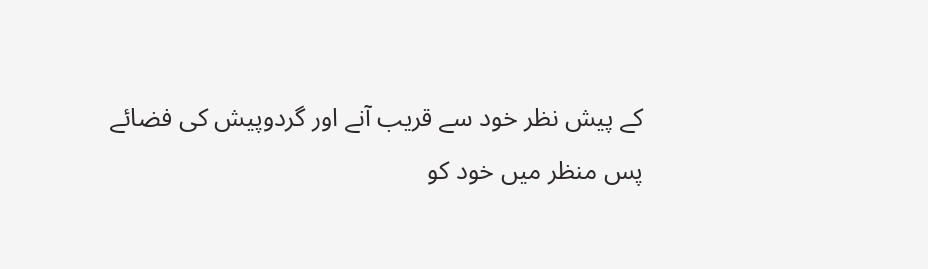کے پیش نظر خود سے قریب آنے اور گردوپیش کی فضائے پس منظر میں خود کو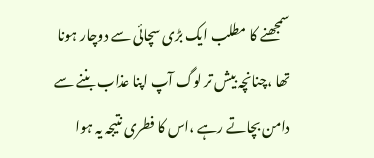سمجھنے کا مطلب ایک بڑی سچائی سے دوچار ہونا تھا ،چنانچہ بیش تر لوگ آپ اپنا عذاب بننے سے دامن بچاتے رہے ،اس کا فطری نتیجہ یہ ہوا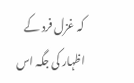کہ غزل فرد کے اظہار کی جگہ اس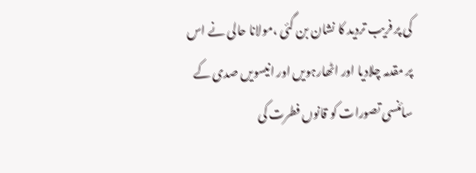کی پر فریب تردید کا نشان بن گئی ،مولانا حالی نے اس پر مقدمہ چلادیا اور اٹھارہویں اور انیسویں صدی کے سائنسی تصورات کو قانوں فطرت کی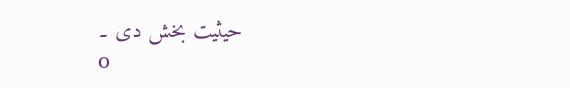حیثیت بخش دی ۔
o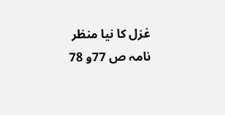غزل کا نیا منظر نامہ ص 77و 78